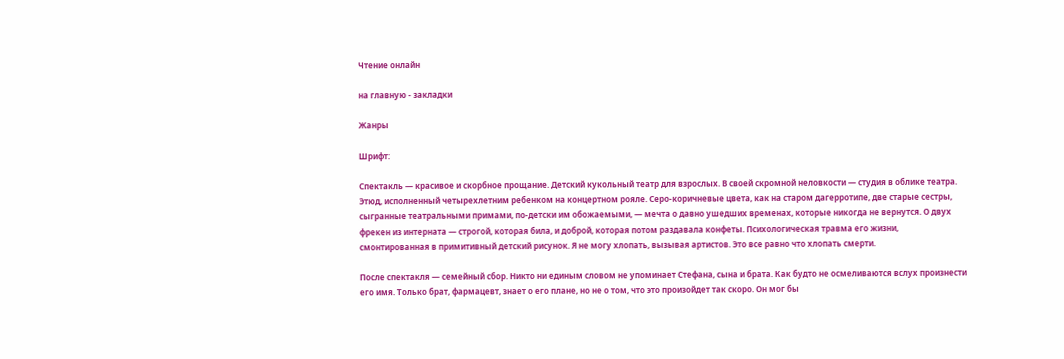Чтение онлайн

на главную - закладки

Жанры

Шрифт:

Спектакль — красивое и скорбное прощание. Детский кукольный театр для взрослых. В своей скромной неловкости — студия в облике театра. Этюд, исполненный четырехлетним ребенком на концертном рояле. Серо-коричневые цвета, как на старом дагерротипе, две старые сестры, сыгранные театральными примами, по-детски им обожаемыми, — мечта о давно ушедших временах, которые никогда не вернутся. О двух фрекен из интерната — строгой, которая била, и доброй, которая потом раздавала конфеты. Психологическая травма его жизни, смонтированная в примитивный детский рисунок. Я не могу хлопать, вызывая артистов. Это все равно что хлопать смерти.

После спектакля — семейный сбор. Никто ни единым словом не упоминает Стефана, сына и брата. Как будто не осмеливаются вслух произнести его имя. Только брат, фармацевт, знает о его плане, но не о том, что это произойдет так скоро. Он мог бы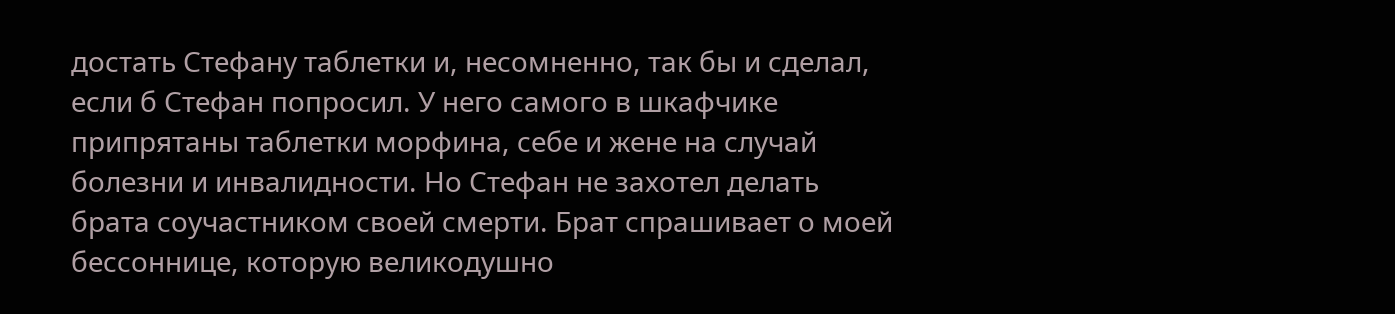достать Стефану таблетки и, несомненно, так бы и сделал, если б Стефан попросил. У него самого в шкафчике припрятаны таблетки морфина, себе и жене на случай болезни и инвалидности. Но Стефан не захотел делать брата соучастником своей смерти. Брат спрашивает о моей бессоннице, которую великодушно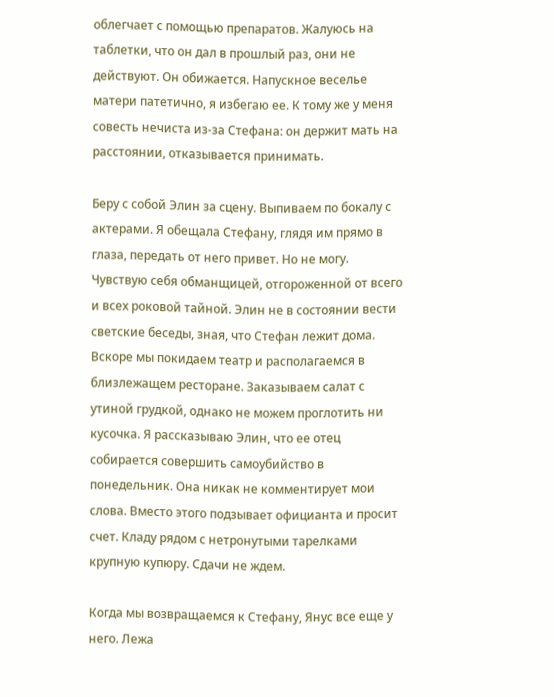облегчает с помощью препаратов. Жалуюсь на таблетки, что он дал в прошлый раз, они не действуют. Он обижается. Напускное веселье матери патетично, я избегаю ее. К тому же у меня совесть нечиста из-за Стефана: он держит мать на расстоянии, отказывается принимать.

Беру с собой Элин за сцену. Выпиваем по бокалу с актерами. Я обещала Стефану, глядя им прямо в глаза, передать от него привет. Но не могу. Чувствую себя обманщицей, отгороженной от всего и всех роковой тайной. Элин не в состоянии вести светские беседы, зная, что Стефан лежит дома. Вскоре мы покидаем театр и располагаемся в близлежащем ресторане. Заказываем салат с утиной грудкой, однако не можем проглотить ни кусочка. Я рассказываю Элин, что ее отец собирается совершить самоубийство в понедельник. Она никак не комментирует мои слова. Вместо этого подзывает официанта и просит счет. Кладу рядом с нетронутыми тарелками крупную купюру. Сдачи не ждем.

Когда мы возвращаемся к Стефану, Янус все еще у него. Лежа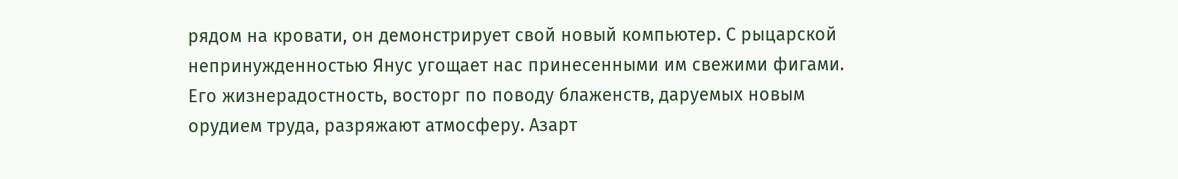рядом на кровати, он демонстрирует свой новый компьютер. С рыцарской непринужденностью Янус угощает нас принесенными им свежими фигами. Его жизнерадостность, восторг по поводу блаженств, даруемых новым орудием труда, разряжают атмосферу. Азарт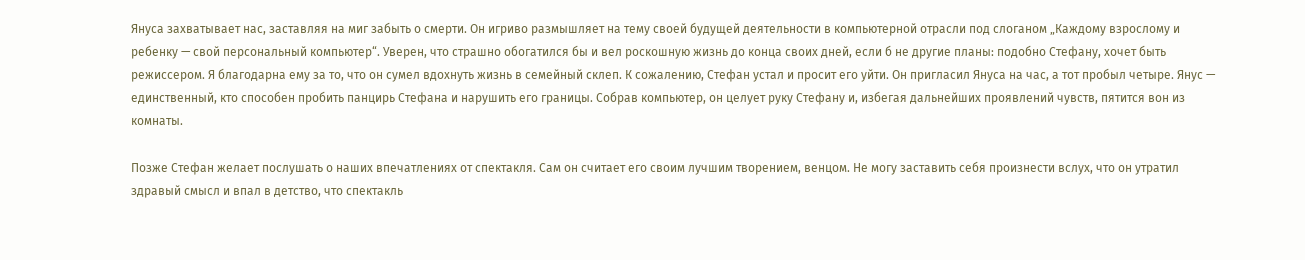Януса захватывает нас, заставляя на миг забыть о смерти. Он игриво размышляет на тему своей будущей деятельности в компьютерной отрасли под слоганом „Каждому взрослому и ребенку — свой персональный компьютер“. Уверен, что страшно обогатился бы и вел роскошную жизнь до конца своих дней, если б не другие планы: подобно Стефану, хочет быть режиссером. Я благодарна ему за то, что он сумел вдохнуть жизнь в семейный склеп. К сожалению, Стефан устал и просит его уйти. Он пригласил Януса на час, а тот пробыл четыре. Янус — единственный, кто способен пробить панцирь Стефана и нарушить его границы. Собрав компьютер, он целует руку Стефану и, избегая дальнейших проявлений чувств, пятится вон из комнаты.

Позже Стефан желает послушать о наших впечатлениях от спектакля. Сам он считает его своим лучшим творением, венцом. Не могу заставить себя произнести вслух, что он утратил здравый смысл и впал в детство, что спектакль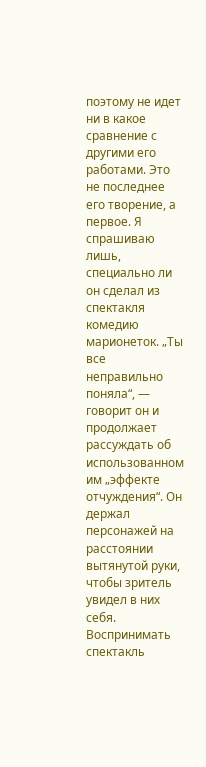поэтому не идет ни в какое сравнение с другими его работами. Это не последнее его творение, а первое. Я спрашиваю лишь, специально ли он сделал из спектакля комедию марионеток. „Ты все неправильно поняла“, — говорит он и продолжает рассуждать об использованном им „эффекте отчуждения“. Он держал персонажей на расстоянии вытянутой руки, чтобы зритель увидел в них себя. Воспринимать спектакль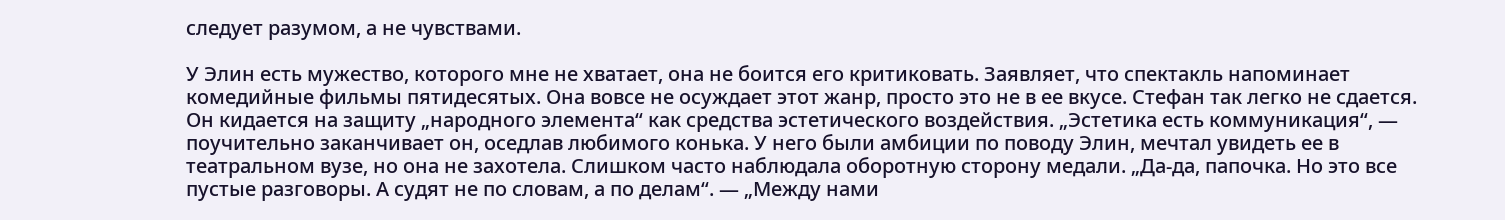следует разумом, а не чувствами.

У Элин есть мужество, которого мне не хватает, она не боится его критиковать. Заявляет, что спектакль напоминает комедийные фильмы пятидесятых. Она вовсе не осуждает этот жанр, просто это не в ее вкусе. Стефан так легко не сдается. Он кидается на защиту „народного элемента“ как средства эстетического воздействия. „Эстетика есть коммуникация“, — поучительно заканчивает он, оседлав любимого конька. У него были амбиции по поводу Элин, мечтал увидеть ее в театральном вузе, но она не захотела. Слишком часто наблюдала оборотную сторону медали. „Да-да, папочка. Но это все пустые разговоры. А судят не по словам, а по делам“. — „Между нами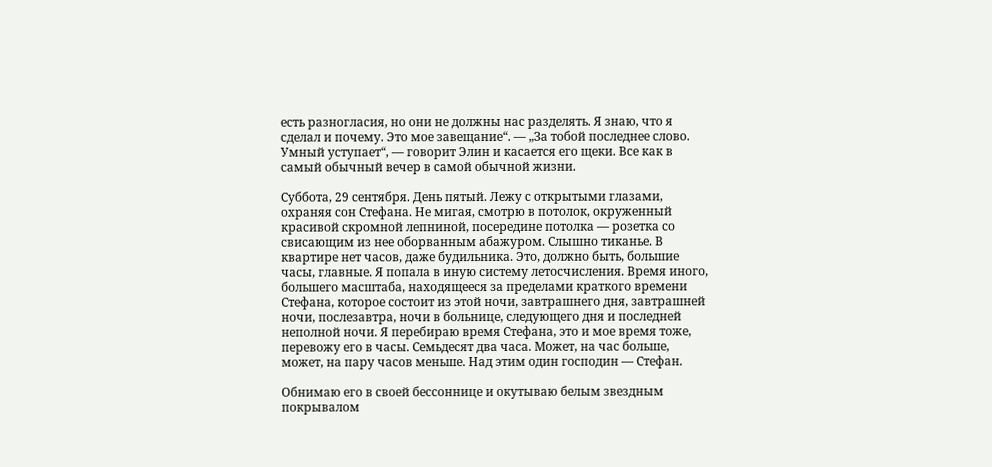есть разногласия, но они не должны нас разделять. Я знаю, что я сделал и почему. Это мое завещание“. — „За тобой последнее слово. Умный уступает“, — говорит Элин и касается его щеки. Все как в самый обычный вечер в самой обычной жизни.

Суббота, 29 сентября. День пятый. Лежу с открытыми глазами, охраняя сон Стефана. Не мигая, смотрю в потолок, окруженный красивой скромной лепниной, посередине потолка — розетка со свисающим из нее оборванным абажуром. Слышно тиканье. В квартире нет часов, даже будильника. Это, должно быть, большие часы, главные. Я попала в иную систему летосчисления. Время иного, большего масштаба, находящееся за пределами краткого времени Стефана, которое состоит из этой ночи, завтрашнего дня, завтрашней ночи, послезавтра, ночи в больнице, следующего дня и последней неполной ночи. Я перебираю время Стефана, это и мое время тоже, перевожу его в часы. Семьдесят два часа. Может, на час больше, может, на пару часов меньше. Над этим один господин — Стефан.

Обнимаю его в своей бессоннице и окутываю белым звездным покрывалом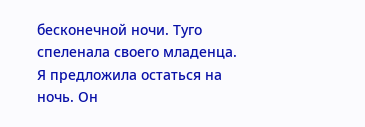бесконечной ночи. Туго спеленала своего младенца. Я предложила остаться на ночь. Он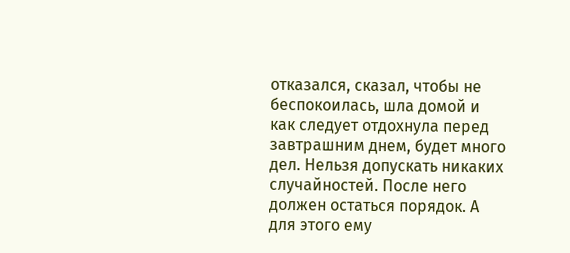отказался, сказал, чтобы не беспокоилась, шла домой и как следует отдохнула перед завтрашним днем, будет много дел. Нельзя допускать никаких случайностей. После него должен остаться порядок. А для этого ему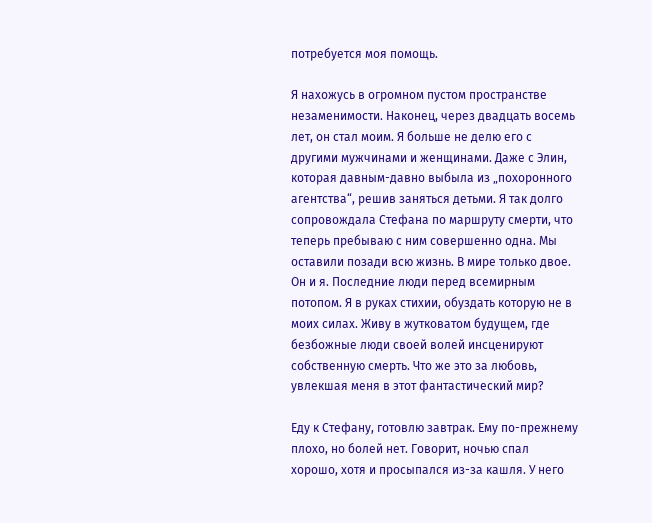потребуется моя помощь.

Я нахожусь в огромном пустом пространстве незаменимости. Наконец, через двадцать восемь лет, он стал моим. Я больше не делю его с другими мужчинами и женщинами. Даже с Элин, которая давным-давно выбыла из „похоронного агентства“, решив заняться детьми. Я так долго сопровождала Стефана по маршруту смерти, что теперь пребываю с ним совершенно одна. Мы оставили позади всю жизнь. В мире только двое. Он и я. Последние люди перед всемирным потопом. Я в руках стихии, обуздать которую не в моих силах. Живу в жутковатом будущем, где безбожные люди своей волей инсценируют собственную смерть. Что же это за любовь, увлекшая меня в этот фантастический мир?

Еду к Стефану, готовлю завтрак. Ему по-прежнему плохо, но болей нет. Говорит, ночью спал хорошо, хотя и просыпался из-за кашля. У него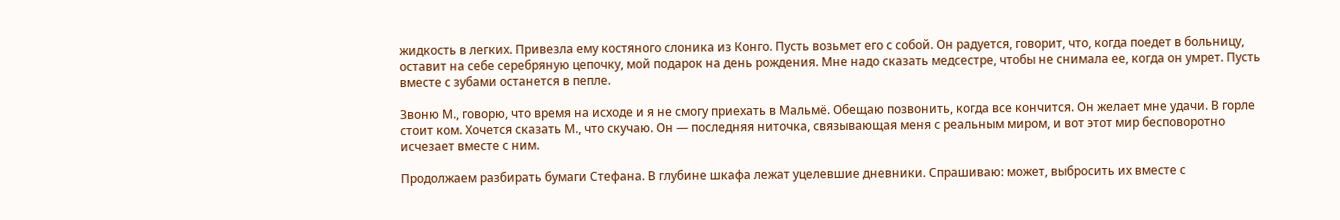жидкость в легких. Привезла ему костяного слоника из Конго. Пусть возьмет его с собой. Он радуется, говорит, что, когда поедет в больницу, оставит на себе серебряную цепочку, мой подарок на день рождения. Мне надо сказать медсестре, чтобы не снимала ее, когда он умрет. Пусть вместе с зубами останется в пепле.

Звоню М., говорю, что время на исходе и я не смогу приехать в Мальмё. Обещаю позвонить, когда все кончится. Он желает мне удачи. В горле стоит ком. Хочется сказать М., что скучаю. Он — последняя ниточка, связывающая меня с реальным миром, и вот этот мир бесповоротно исчезает вместе с ним.

Продолжаем разбирать бумаги Стефана. В глубине шкафа лежат уцелевшие дневники. Спрашиваю: может, выбросить их вместе с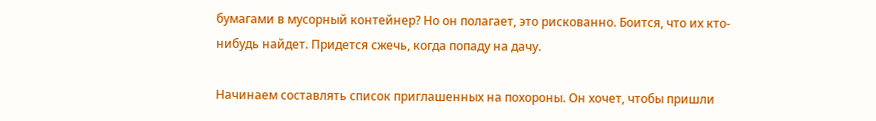бумагами в мусорный контейнер? Но он полагает, это рискованно. Боится, что их кто-нибудь найдет. Придется сжечь, когда попаду на дачу.

Начинаем составлять список приглашенных на похороны. Он хочет, чтобы пришли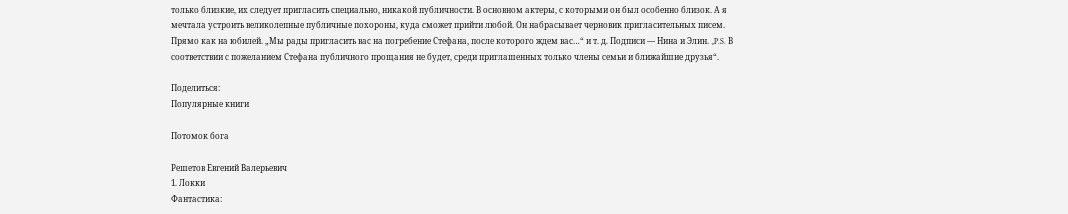только близкие, их следует пригласить специально, никакой публичности. В основном актеры, с которыми он был особенно близок. А я мечтала устроить великолепные публичные похороны, куда сможет прийти любой. Он набрасывает черновик пригласительных писем. Прямо как на юбилей. „Мы рады пригласить вас на погребение Стефана, после которого ждем вас…“ и т. д. Подписи — Нина и Элин. „P.S. В соответствии с пожеланием Стефана публичного прощания не будет, среди приглашенных только члены семьи и ближайшие друзья“.

Поделиться:
Популярные книги

Потомок бога

Решетов Евгений Валерьевич
1. Локки
Фантастика: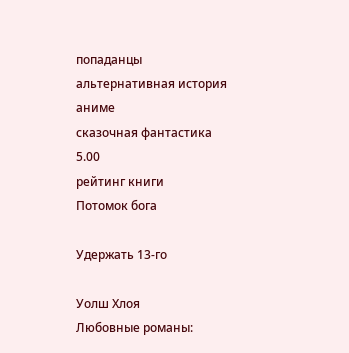попаданцы
альтернативная история
аниме
сказочная фантастика
5.00
рейтинг книги
Потомок бога

Удержать 13-го

Уолш Хлоя
Любовные романы: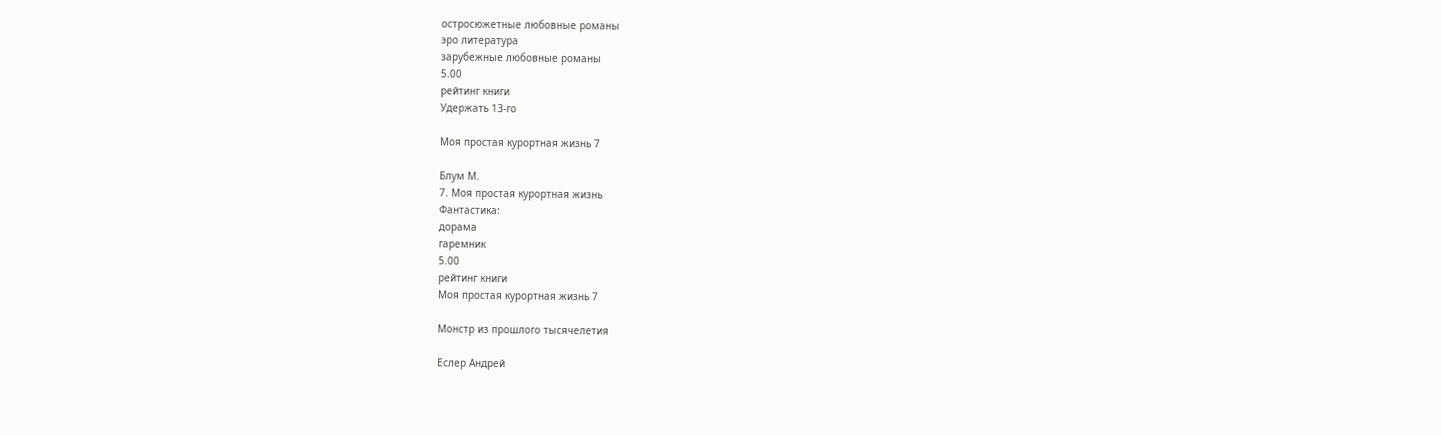остросюжетные любовные романы
эро литература
зарубежные любовные романы
5.00
рейтинг книги
Удержать 13-го

Моя простая курортная жизнь 7

Блум М.
7. Моя простая курортная жизнь
Фантастика:
дорама
гаремник
5.00
рейтинг книги
Моя простая курортная жизнь 7

Монстр из прошлого тысячелетия

Еслер Андрей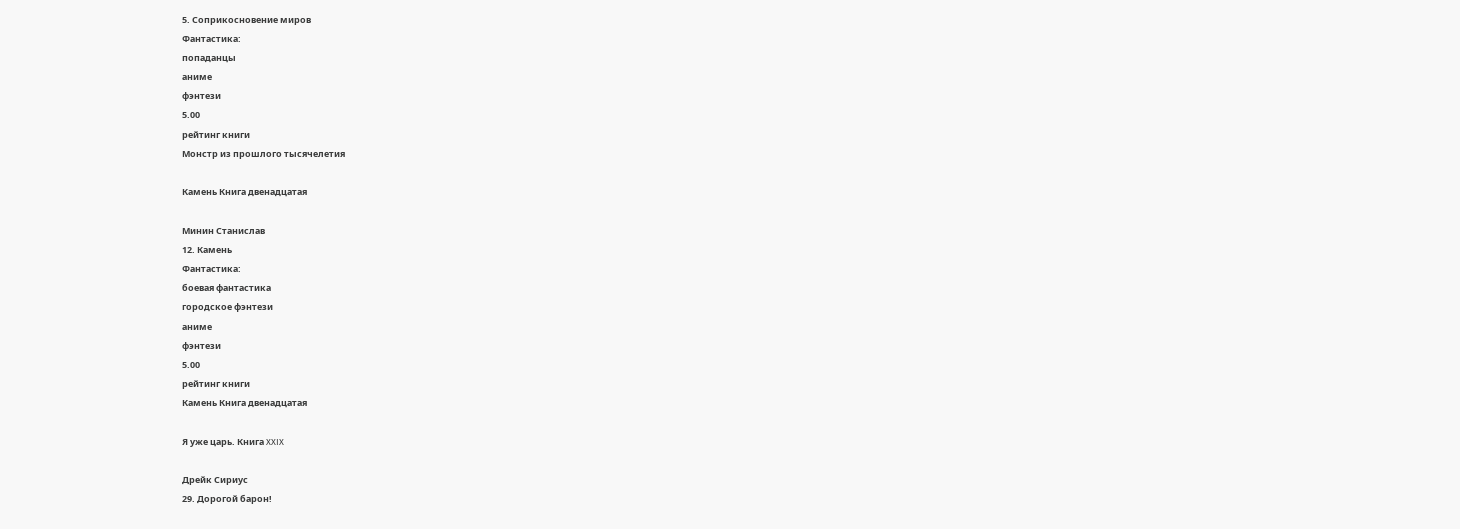5. Соприкосновение миров
Фантастика:
попаданцы
аниме
фэнтези
5.00
рейтинг книги
Монстр из прошлого тысячелетия

Камень Книга двенадцатая

Минин Станислав
12. Камень
Фантастика:
боевая фантастика
городское фэнтези
аниме
фэнтези
5.00
рейтинг книги
Камень Книга двенадцатая

Я уже царь. Книга XXIX

Дрейк Сириус
29. Дорогой барон!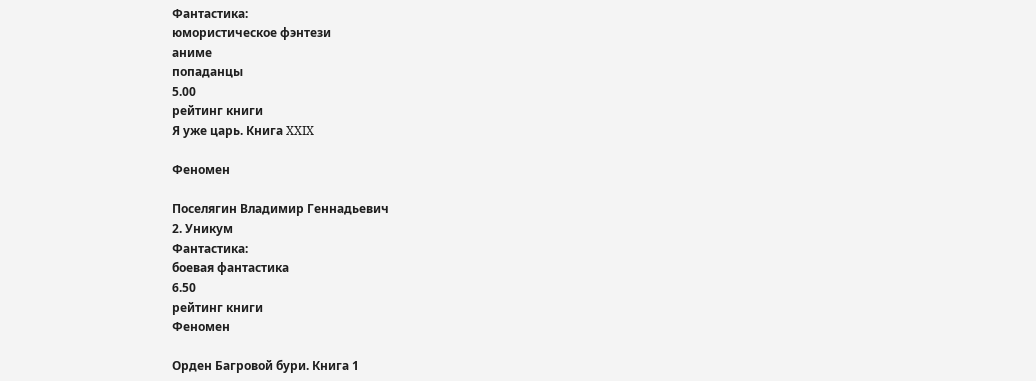Фантастика:
юмористическое фэнтези
аниме
попаданцы
5.00
рейтинг книги
Я уже царь. Книга XXIX

Феномен

Поселягин Владимир Геннадьевич
2. Уникум
Фантастика:
боевая фантастика
6.50
рейтинг книги
Феномен

Орден Багровой бури. Книга 1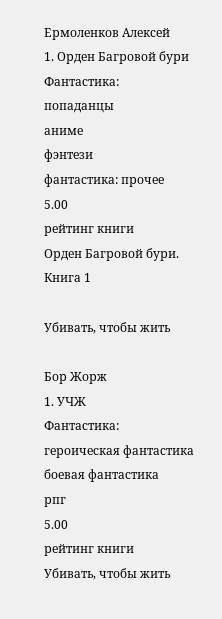Ермоленков Алексей
1. Орден Багровой бури
Фантастика:
попаданцы
аниме
фэнтези
фантастика: прочее
5.00
рейтинг книги
Орден Багровой бури. Книга 1

Убивать, чтобы жить

Бор Жорж
1. УЧЖ
Фантастика:
героическая фантастика
боевая фантастика
рпг
5.00
рейтинг книги
Убивать, чтобы жить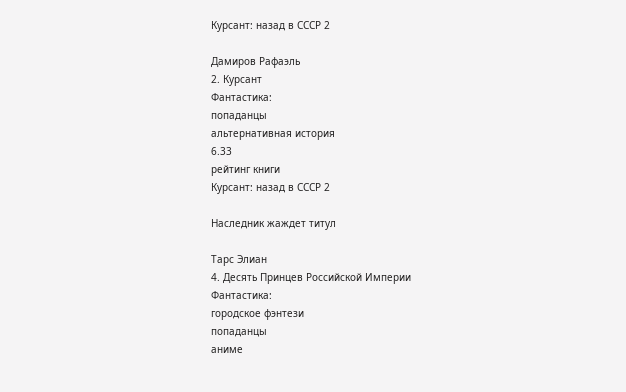Курсант: назад в СССР 2

Дамиров Рафаэль
2. Курсант
Фантастика:
попаданцы
альтернативная история
6.33
рейтинг книги
Курсант: назад в СССР 2

Наследник жаждет титул

Тарс Элиан
4. Десять Принцев Российской Империи
Фантастика:
городское фэнтези
попаданцы
аниме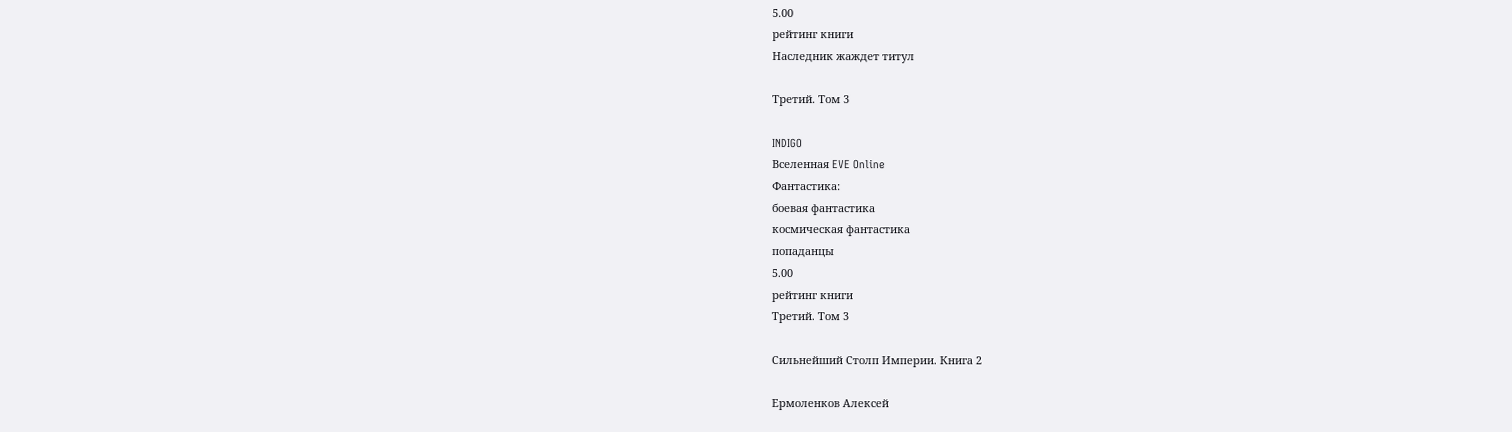5.00
рейтинг книги
Наследник жаждет титул

Третий. Том 3

INDIGO
Вселенная EVE Online
Фантастика:
боевая фантастика
космическая фантастика
попаданцы
5.00
рейтинг книги
Третий. Том 3

Сильнейший Столп Империи. Книга 2

Ермоленков Алексей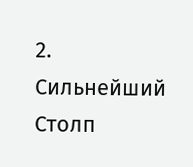2. Сильнейший Столп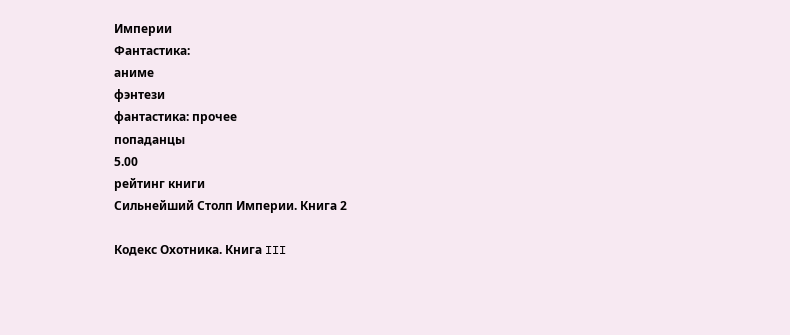Империи
Фантастика:
аниме
фэнтези
фантастика: прочее
попаданцы
5.00
рейтинг книги
Сильнейший Столп Империи. Книга 2

Кодекс Охотника. Книга III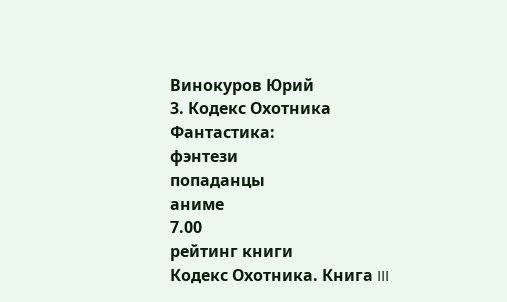Винокуров Юрий
3. Кодекс Охотника
Фантастика:
фэнтези
попаданцы
аниме
7.00
рейтинг книги
Кодекс Охотника. Книга III